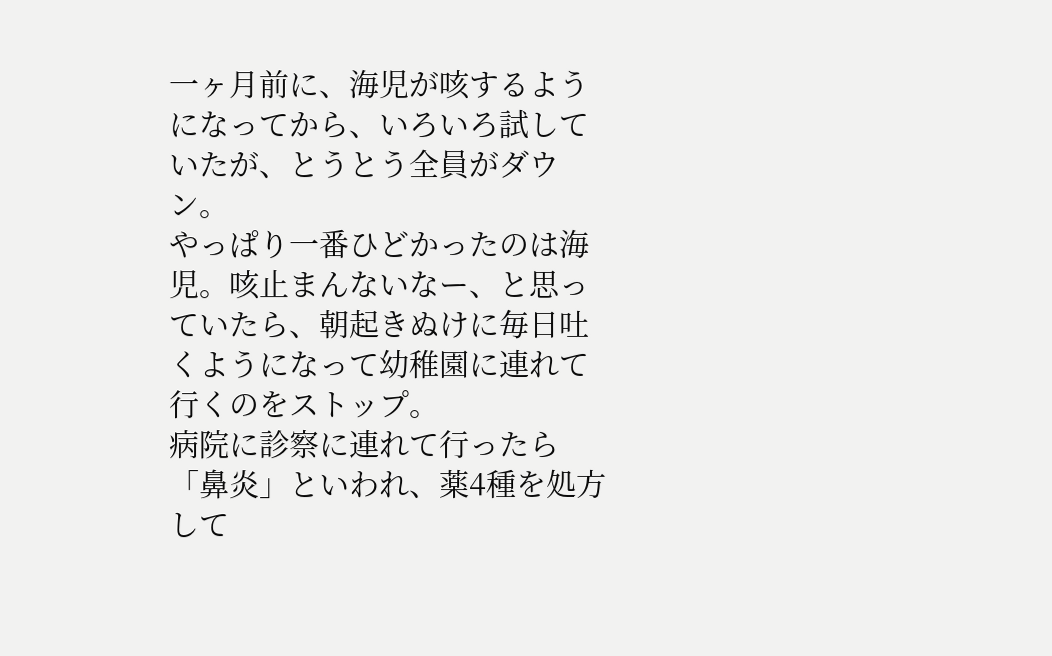一ヶ月前に、海児が咳するようになってから、いろいろ試していたが、とうとう全員がダウン。
やっぱり一番ひどかったのは海児。咳止まんないなー、と思っていたら、朝起きぬけに毎日吐くようになって幼稚園に連れて行くのをストップ。
病院に診察に連れて行ったら「鼻炎」といわれ、薬4種を処方して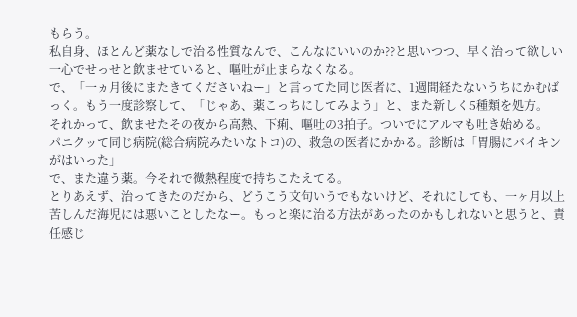もらう。
私自身、ほとんど薬なしで治る性質なんで、こんなにいいのか??と思いつつ、早く治って欲しい一心でせっせと飲ませていると、嘔吐が止まらなくなる。
で、「一ヵ月後にまたきてくださいねー」と言ってた同じ医者に、1週間経たないうちにかむばっく。もう一度診察して、「じゃあ、薬こっちにしてみよう」と、また新しく5種類を処方。
それかって、飲ませたその夜から高熱、下痢、嘔吐の3拍子。ついでにアルマも吐き始める。
パニクッて同じ病院(総合病院みたいなトコ)の、救急の医者にかかる。診断は「胃腸にバイキンがはいった」
で、また違う薬。今それで微熱程度で持ちこたえてる。
とりあえず、治ってきたのだから、どうこう文句いうでもないけど、それにしても、一ヶ月以上苦しんだ海児には悪いことしたなー。もっと楽に治る方法があったのかもしれないと思うと、責任感じ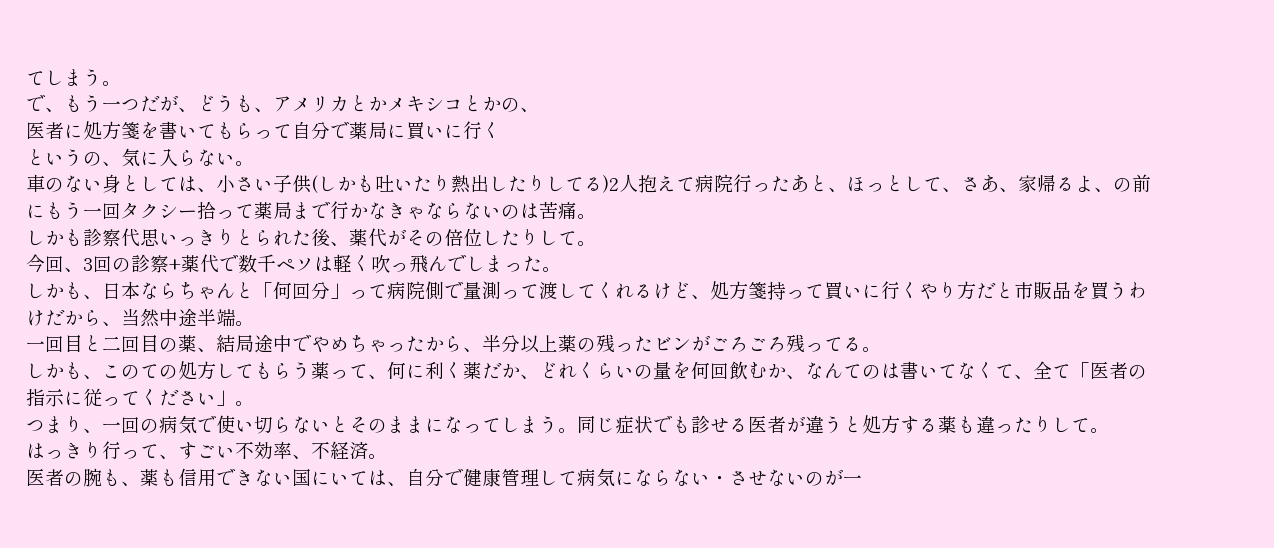てしまう。
で、もう一つだが、どうも、アメリカとかメキシコとかの、
医者に処方箋を書いてもらって自分で薬局に買いに行く
というの、気に入らない。
車のない身としては、小さい子供(しかも吐いたり熱出したりしてる)2人抱えて病院行ったあと、ほっとして、さあ、家帰るよ、の前にもう一回タクシー拾って薬局まで行かなきゃならないのは苦痛。
しかも診察代思いっきりとられた後、薬代がその倍位したりして。
今回、3回の診察+薬代で数千ペソは軽く吹っ飛んでしまった。
しかも、日本ならちゃんと「何回分」って病院側で量測って渡してくれるけど、処方箋持って買いに行くやり方だと市販品を買うわけだから、当然中途半端。
一回目と二回目の薬、結局途中でやめちゃったから、半分以上薬の残ったビンがごろごろ残ってる。
しかも、このての処方してもらう薬って、何に利く薬だか、どれくらいの量を何回飲むか、なんてのは書いてなくて、全て「医者の指示に従ってください」。
つまり、一回の病気で使い切らないとそのままになってしまう。同じ症状でも診せる医者が違うと処方する薬も違ったりして。
はっきり行って、すごい不効率、不経済。
医者の腕も、薬も信用できない国にいては、自分で健康管理して病気にならない・させないのが一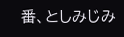番、としみじみ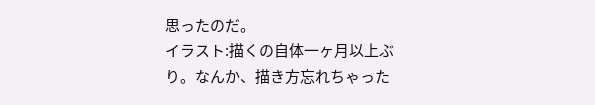思ったのだ。
イラスト:描くの自体一ヶ月以上ぶり。なんか、描き方忘れちゃった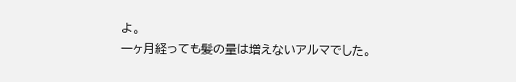よ。
一ヶ月経っても髪の量は増えないアルマでした。